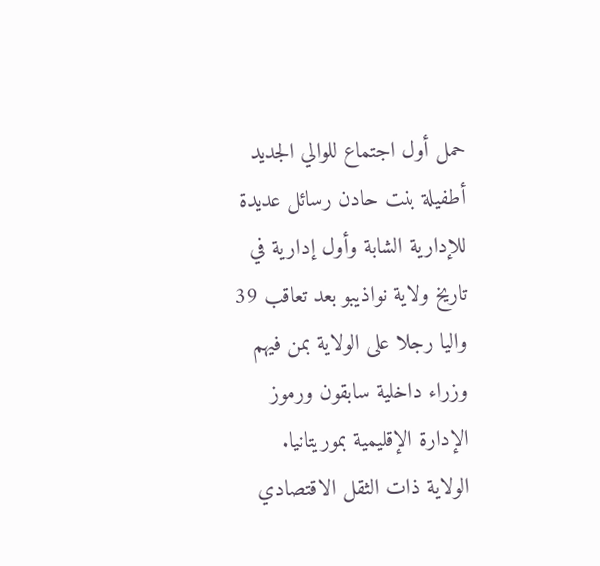حمل أول اجتماع للوالي الجديد أطفيلة بنت حادن رسائل عديدة للإدارية الشابة وأول إدارية في تاريخ ولاية نواذيبو بعد تعاقب 39 واليا رجلا على الولاية بمن فيهم وزراء داخلية سابقون ورموز الإدارة الإقليمية بموريتانيا.
الولاية ذات الثقل الاقتصادي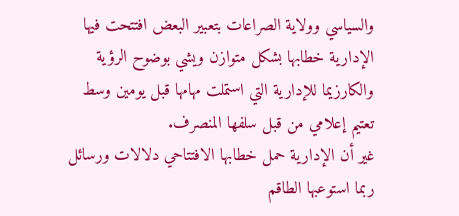والسياسي وولاية الصراعات بتعبير البعض افتتحت فيها الإدارية خطابها بشكل متوازن ويشي بوضوح الرؤية والكارزيما للإدارية التي استملت مهامها قبل يومين وسط تعتيم إعلامي من قبل سلفها المنصرف.
غير أن الإدارية حمل خطابها الافتتاحي دلالات ورسائل ربما استوعبها الطاقم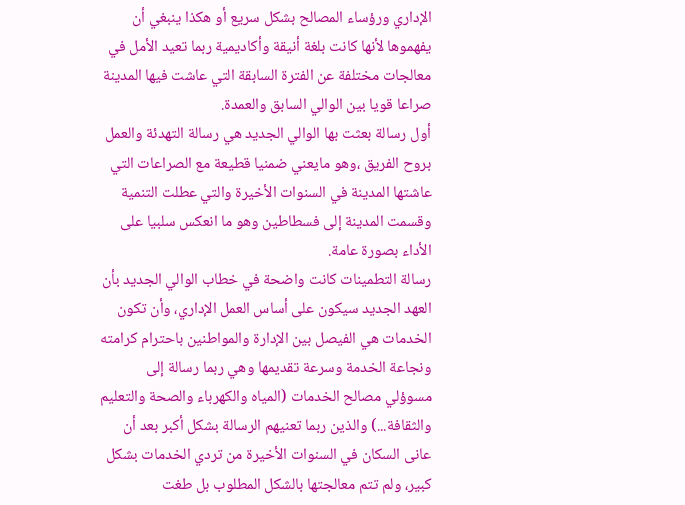الإداري ورؤساء المصالح بشكل سريع أو هكذا ينبغي أن يفهموها لأنها كانت بلغة أنيقة وأكاديمية ربما تعيد الأمل في معالجات مختلفة عن الفترة السابقة التي عاشت فيها المدينة صراعا قويا بين الوالي السابق والعمدة.
أول رسالة بعثت بها الوالي الجديد هي رسالة التهدئة والعمل بروح الفريق ،وهو مايعني ضمنيا قطيعة مع الصراعات التي عاشتها المدينة في السنوات الأخيرة والتي عطلت التنمية وقسمت المدينة إلى فسطاطين وهو ما انعكس سلبيا على الأداء بصورة عامة.
رسالة التطمينات كانت واضحة في خطاب الوالي الجديد بأن العهد الجديد سيكون على أساس العمل الإداري، وأن تكون الخدمات هي الفيصل بين الإدارة والمواطنين باحترام كرامته ونجاعة الخدمة وسرعة تقديمها وهي ربما رسالة إلى مسوؤلي مصالح الخدمات (المياه والكهرباء والصحة والتعليم والثقافة...) والذين ربما تعنيهم الرسالة بشكل أكبر بعد أن عانى السكان في السنوات الأخيرة من تردي الخدمات بشكل كبير، ولم تتم معالجتها بالشكل المطلوب بل طغت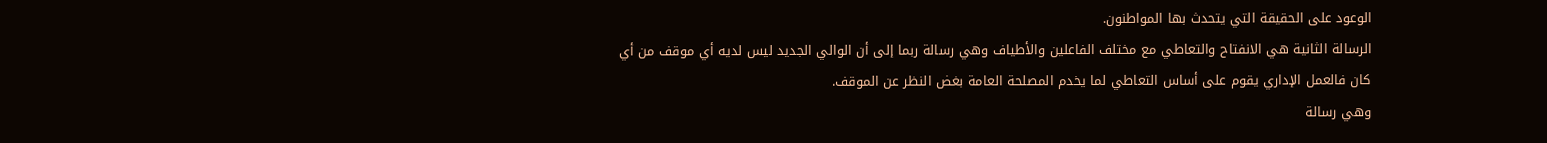الوعود على الحقيقة التي يتحدث بها المواطنون.
الرسالة الثانية هي الانفتاح والتعاطي مع مختلف الفاعلين والأطياف وهي رسالة ربما إلى أن الوالي الجديد ليس لديه أي موقف من أي كان فالعمل الإداري يقوم على أساس التعاطي لما يخدم المصلحة العامة بغض النظر عن الموقف.
وهي رسالة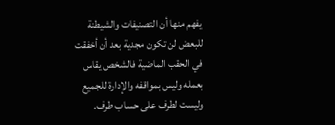يفهم منها أن التصنيفات والشيطنة للبعض لن تكون مجدية بعد أن أخفقت في الحقب الماضية فالشخص يقاس بعمله وليس بمواقفه والإدارة للجميع وليست لطرف على حساب طرف.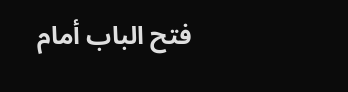فتح الباب أمام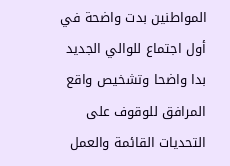المواطنين بدت واضحة في أول اجتماع للوالي الجديد بدا واضحا وتشخيص واقع المرافق للوقوف على التحديات القائمة والعمل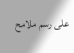على رسم ملامح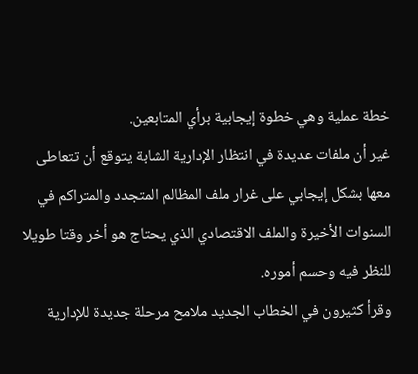خطة عملية وهي خطوة إيجابية برأي المتابعين.
غير أن ملفات عديدة في انتظار الإدارية الشابة يتوقع أن تتعاطى معها بشكل إيجابي على غرار ملف المظالم المتجدد والمتراكم في السنوات الأخيرة والملف الاقتصادي الذي يحتاج هو أخر وقتا طويلا للنظر فيه وحسم أموره.
وقرأ كثيرون في الخطاب الجديد ملامح مرحلة جديدة للإدارية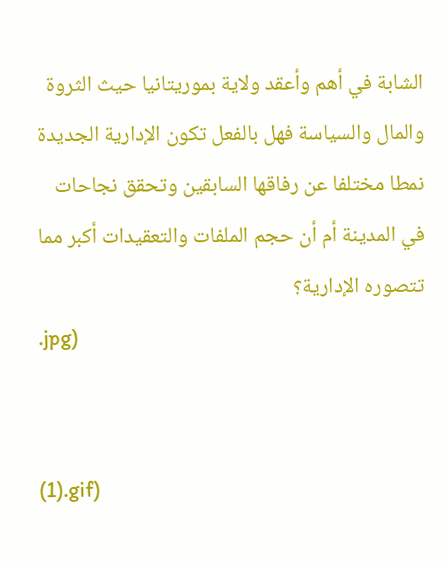الشابة في أهم وأعقد ولاية بموريتانيا حيث الثروة والمال والسياسة فهل بالفعل تكون الإدارية الجديدة نمطا مختلفا عن رفاقها السابقين وتحقق نجاحات في المدينة أم أن حجم الملفات والتعقيدات أكبر مما تتصوره الإدارية؟
.jpg)


(1).gif)